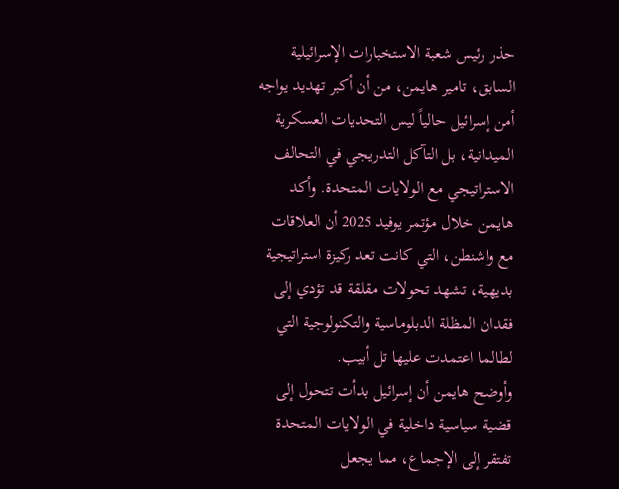حذر رئيس شعبة الاستخبارات الإسرائيلية السابق، تامير هايمن، من أن أكبر تهديد يواجه أمن إسرائيل حالياً ليس التحديات العسكرية الميدانية، بل التآكل التدريجي في التحالف الاستراتيجي مع الولايات المتحدة. وأكد هايمن خلال مؤتمر يوفيد 2025 أن العلاقات مع واشنطن، التي كانت تعد ركيزة استراتيجية بديهية، تشهد تحولات مقلقة قد تؤدي إلى فقدان المظلة الدبلوماسية والتكنولوجية التي لطالما اعتمدت عليها تل أبيب.
وأوضح هايمن أن إسرائيل بدأت تتحول إلى قضية سياسية داخلية في الولايات المتحدة تفتقر إلى الإجماع، مما يجعل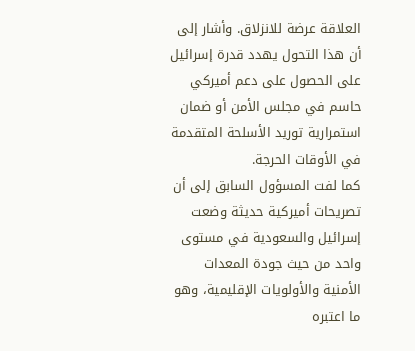العلاقة عرضة للانزلاق. وأشار إلى أن هذا التحول يهدد قدرة إسرائيل على الحصول على دعم أميركي حاسم في مجلس الأمن أو ضمان استمرارية توريد الأسلحة المتقدمة في الأوقات الحرجة.
كما لفت المسؤول السابق إلى أن تصريحات أميركية حديثة وضعت إسرائيل والسعودية في مستوى واحد من حيث جودة المعدات الأمنية والأولويات الإقليمية، وهو ما اعتبره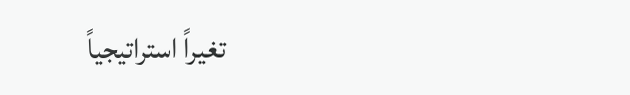تغيراً استراتيجياً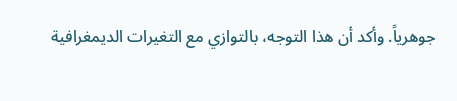جوهرياً. وأكد أن هذا التوجه، بالتوازي مع التغيرات الديمغرافية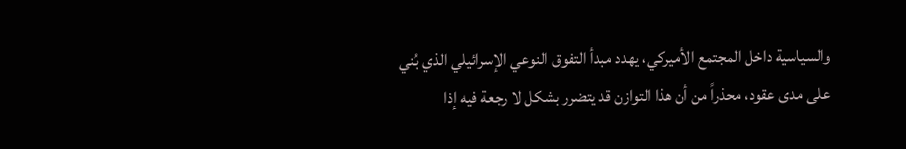والسياسية داخل المجتمع الأميركي، يهدد مبدأ التفوق النوعي الإسرائيلي الذي بُني على مدى عقود، محذراً من أن هذا التوازن قد يتضرر بشكل لا رجعة فيه إذا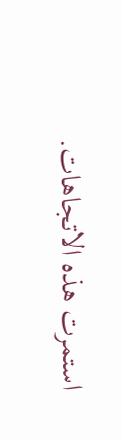استمرت هذه الاتجاهات.